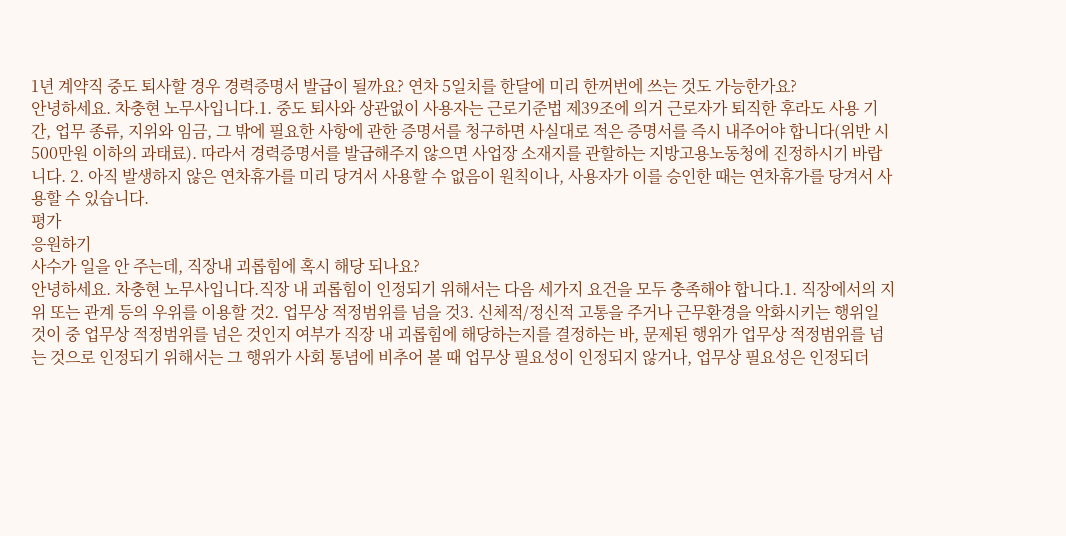1년 계약직 중도 퇴사할 경우 경력증명서 발급이 될까요? 연차 5일치를 한달에 미리 한꺼번에 쓰는 것도 가능한가요?
안녕하세요. 차충현 노무사입니다.1. 중도 퇴사와 상관없이 사용자는 근로기준법 제39조에 의거 근로자가 퇴직한 후라도 사용 기간, 업무 종류, 지위와 임금, 그 밖에 필요한 사항에 관한 증명서를 청구하면 사실대로 적은 증명서를 즉시 내주어야 합니다(위반 시 500만원 이하의 과태료). 따라서 경력증명서를 발급해주지 않으면 사업장 소재지를 관할하는 지방고용노동청에 진정하시기 바랍니다. 2. 아직 발생하지 않은 연차휴가를 미리 당겨서 사용할 수 없음이 원칙이나, 사용자가 이를 승인한 때는 연차휴가를 당겨서 사용할 수 있습니다.
평가
응원하기
사수가 일을 안 주는데, 직장내 괴롭힘에 혹시 해당 되나요?
안녕하세요. 차충현 노무사입니다.직장 내 괴롭힘이 인정되기 위해서는 다음 세가지 요건을 모두 충족해야 합니다.1. 직장에서의 지위 또는 관계 등의 우위를 이용할 것2. 업무상 적정범위를 넘을 것3. 신체적/정신적 고통을 주거나 근무환경을 악화시키는 행위일 것이 중 업무상 적정범위를 넘은 것인지 여부가 직장 내 괴롭힘에 해당하는지를 결정하는 바, 문제된 행위가 업무상 적정범위를 넘는 것으로 인정되기 위해서는 그 행위가 사회 통념에 비추어 볼 때 업무상 필요성이 인정되지 않거나, 업무상 필요성은 인정되더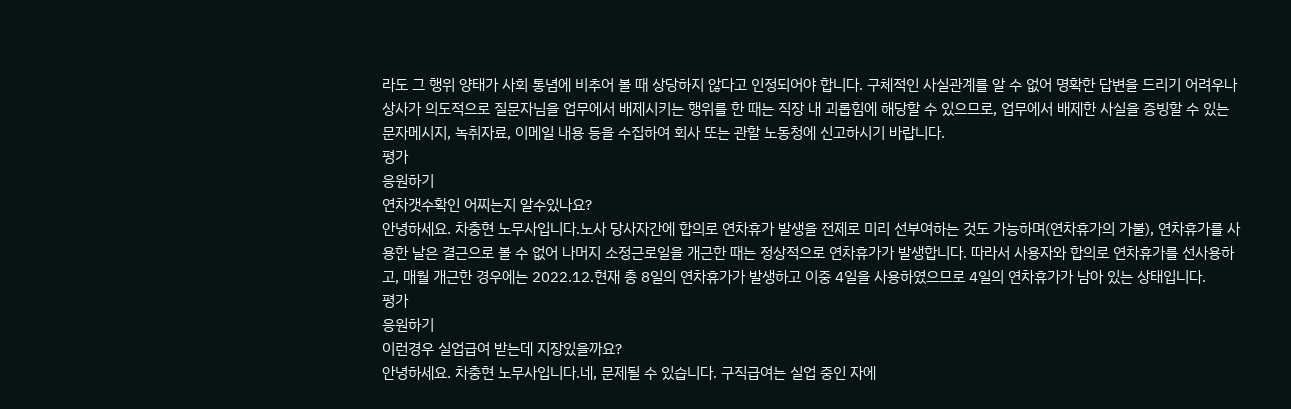라도 그 행위 양태가 사회 통념에 비추어 볼 때 상당하지 않다고 인정되어야 합니다. 구체적인 사실관계를 알 수 없어 명확한 답변을 드리기 어려우나 상사가 의도적으로 질문자님을 업무에서 배제시키는 행위를 한 때는 직장 내 괴롭힘에 해당할 수 있으므로, 업무에서 배제한 사실을 증빙할 수 있는 문자메시지, 녹취자료, 이메일 내용 등을 수집하여 회사 또는 관할 노동청에 신고하시기 바랍니다.
평가
응원하기
연차갯수확인 어찌는지 알수있나요?
안녕하세요. 차충현 노무사입니다.노사 당사자간에 합의로 연차휴가 발생을 전제로 미리 선부여하는 것도 가능하며(연차휴가의 가불), 연차휴가를 사용한 날은 결근으로 볼 수 없어 나머지 소정근로일을 개근한 때는 정상적으로 연차휴가가 발생합니다. 따라서 사용자와 합의로 연차휴가를 선사용하고, 매월 개근한 경우에는 2022.12.현재 총 8일의 연차휴가가 발생하고 이중 4일을 사용하였으므로 4일의 연차휴가가 남아 있는 상태입니다.
평가
응원하기
이런경우 실업급여 받는데 지장있을까요?
안녕하세요. 차충현 노무사입니다.네, 문제될 수 있습니다. 구직급여는 실업 중인 자에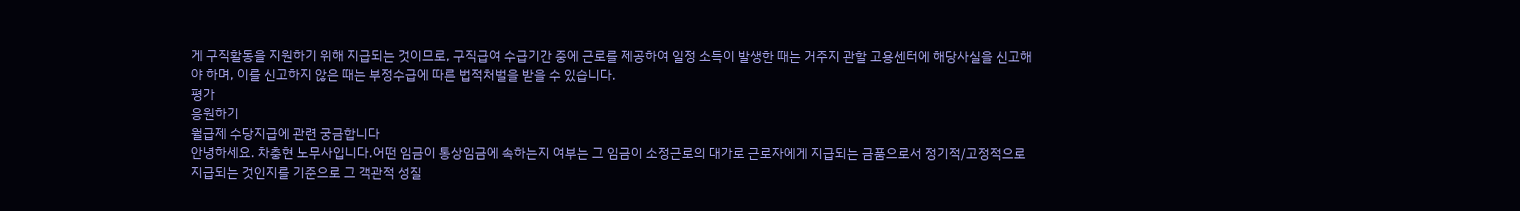게 구직활동을 지원하기 위해 지급되는 것이므로, 구직급여 수급기간 중에 근로를 제공하여 일정 소득이 발생한 때는 거주지 관할 고용센터에 해당사실을 신고해야 하며, 이를 신고하지 않은 때는 부정수급에 따른 법적처벌을 받을 수 있습니다.
평가
응원하기
월급제 수당지급에 관련 궁금합니다
안녕하세요. 차충현 노무사입니다.어떤 임금이 통상임금에 속하는지 여부는 그 임금이 소정근로의 대가로 근로자에게 지급되는 금품으로서 정기적/고정적으로 지급되는 것인지를 기준으로 그 객관적 성질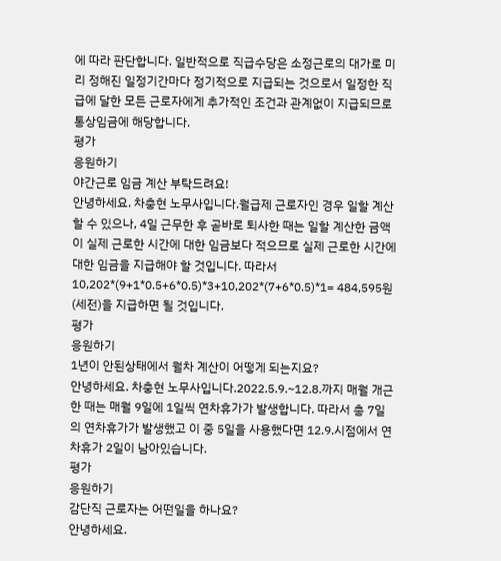에 따라 판단합니다. 일반적으로 직급수당은 소정근로의 대가로 미리 정해진 일정기간마다 정기적으로 지급되는 것으로서 일정한 직급에 달한 모든 근로자에게 추가적인 조건과 관계없이 지급되므로 통상임금에 해당합니다.
평가
응원하기
야간근로 임금 계산 부탁드려요!
안녕하세요. 차충현 노무사입니다.월급제 근로자인 경우 일할 계산할 수 있으나, 4일 근무한 후 곧바로 퇴사한 때는 일할 계산한 금액이 실제 근로한 시간에 대한 임금보다 적으므로 실제 근로한 시간에 대한 임금을 지급해야 할 것입니다. 따라서 10,202*(9+1*0.5+6*0.5)*3+10,202*(7+6*0.5)*1= 484,595원(세전)을 지급하면 될 것입니다.
평가
응원하기
1년이 안된상태에서 월차 계산이 어떻게 되는지요?
안녕하세요. 차충현 노무사입니다.2022.5.9.~12.8.까지 매월 개근한 때는 매월 9일에 1일씩 연차휴가가 발생합니다. 따라서 총 7일의 연차휴가가 발생했고 이 중 5일을 사용했다면 12.9.시점에서 연차휴가 2일이 남아있습니다.
평가
응원하기
감단직 근로자는 어떤일을 하나요?
안녕하세요.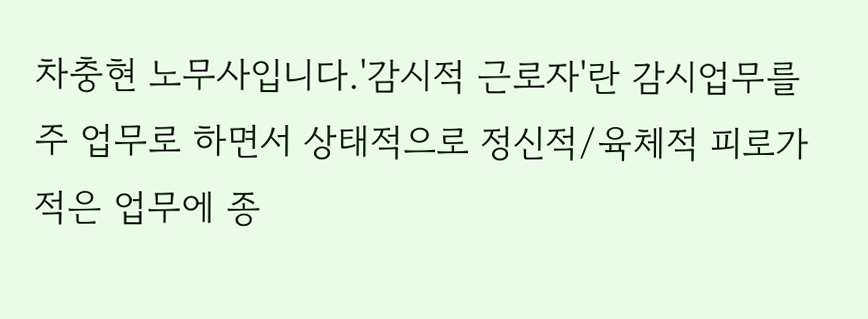차충현 노무사입니다.'감시적 근로자'란 감시업무를 주 업무로 하면서 상태적으로 정신적/육체적 피로가 적은 업무에 종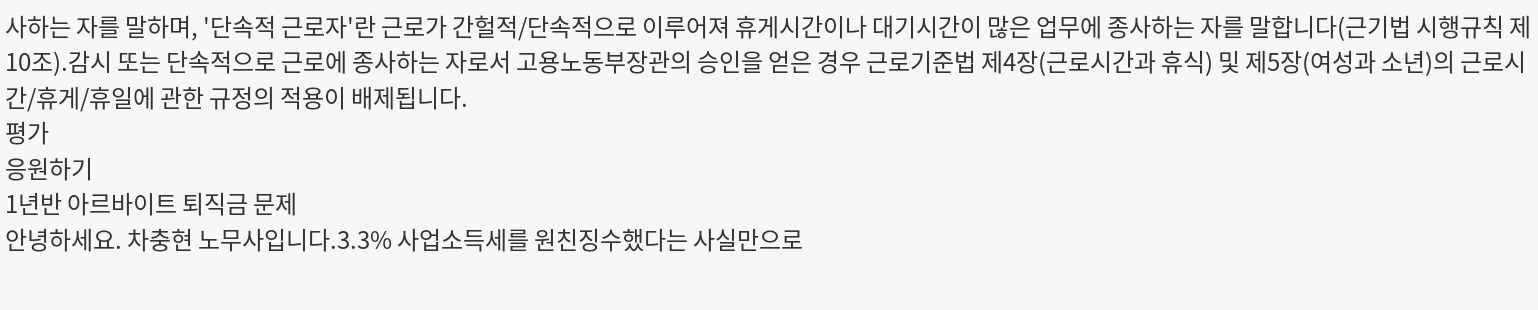사하는 자를 말하며, '단속적 근로자'란 근로가 간헐적/단속적으로 이루어져 휴게시간이나 대기시간이 많은 업무에 종사하는 자를 말합니다(근기법 시행규칙 제10조).감시 또는 단속적으로 근로에 종사하는 자로서 고용노동부장관의 승인을 얻은 경우 근로기준법 제4장(근로시간과 휴식) 및 제5장(여성과 소년)의 근로시간/휴게/휴일에 관한 규정의 적용이 배제됩니다.
평가
응원하기
1년반 아르바이트 퇴직금 문제
안녕하세요. 차충현 노무사입니다.3.3% 사업소득세를 원친징수했다는 사실만으로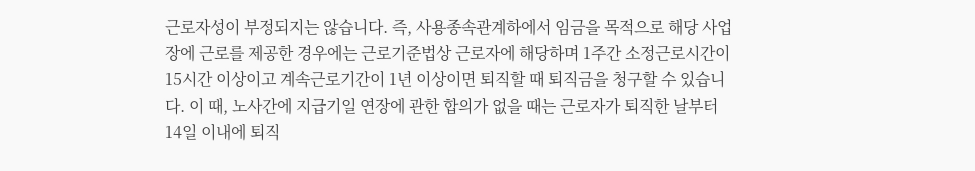근로자성이 부정되지는 않습니다. 즉, 사용종속관계하에서 임금을 목적으로 해당 사업장에 근로를 제공한 경우에는 근로기준법상 근로자에 해당하며 1주간 소정근로시간이 15시간 이상이고 계속근로기간이 1년 이상이면 퇴직할 때 퇴직금을 청구할 수 있습니다. 이 때, 노사간에 지급기일 연장에 관한 합의가 없을 때는 근로자가 퇴직한 날부터 14일 이내에 퇴직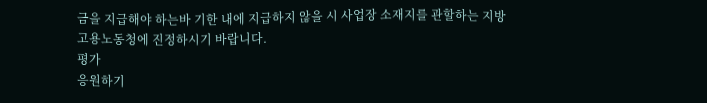금을 지급해야 하는바 기한 내에 지급하지 않을 시 사업장 소재지를 관할하는 지방고용노동청에 진정하시기 바랍니다.
평가
응원하기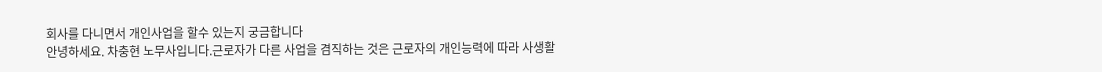회사를 다니면서 개인사업을 할수 있는지 궁금합니다
안녕하세요. 차충현 노무사입니다.근로자가 다른 사업을 겸직하는 것은 근로자의 개인능력에 따라 사생활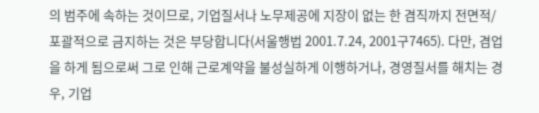의 범주에 속하는 것이므로, 기업질서나 노무제공에 지장이 없는 한 겸직까지 전면적/포괄적으로 금지하는 것은 부당합니다(서울행법 2001.7.24, 2001구7465). 다만, 겸업을 하게 됨으로써 그로 인해 근로계약을 불성실하게 이행하거나, 경영질서를 해치는 경우, 기업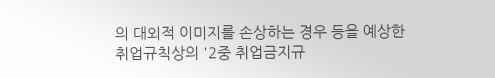의 대외적 이미지를 손상하는 경우 등을 예상한 취업규칙상의 '2중 취업금지규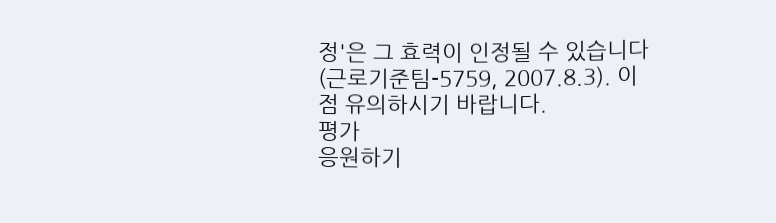정'은 그 효력이 인정될 수 있습니다(근로기준팀-5759, 2007.8.3). 이 점 유의하시기 바랍니다.
평가
응원하기